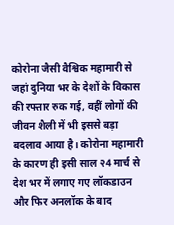कोरोना जैसी वैश्विक महामारी से जहां दुनिया भर के देशों के विकास की रफ्तार रुक गई, वहीं लोगों की जीवन शैली में भी इससे बड़ा बदलाव आया है। कोरोना महामारी के कारण ही इसी साल २4 मार्च से देश भर में लगाए गए लॉकडाउन और फिर अनलॉक के बाद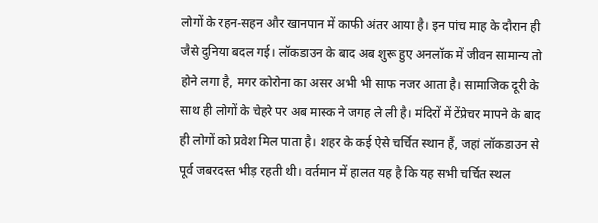लोगों के रहन-सहन और खानपान में काफी अंतर आया है। इन पांच माह के दौरान ही जैसे दुनिया बदल गई। लॉकडाउन के बाद अब शुरू हुए अनलॉक में जीवन सामान्य तो होने लगा है, मगर कोरोना का असर अभी भी साफ नजर आता है। सामाजिक दूरी के साथ ही लोगों के चेहरे पर अब मास्क ने जगह ले ली है। मंदिरों में टेंप्रेचर मापने के बाद ही लोगों को प्रवेश मिल पाता है। शहर के कई ऐसे चर्चित स्थान हैं, जहां लॉकडाउन से पूर्व जबरदस्त भीड़ रहती थी। वर्तमान में हालत यह है कि यह सभी चर्चित स्थल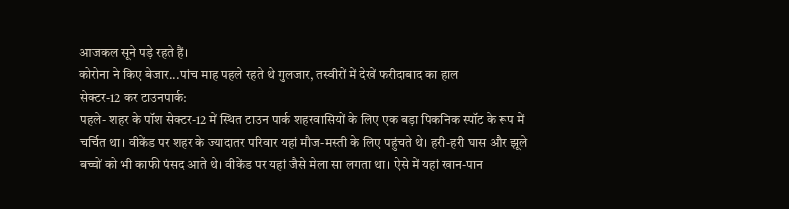आजकल सूने पड़े रहते हैं।
कोरोना ने किए बेजार...पांच माह पहले रहते थे गुलजार, तस्वीरों में देखें फरीदाबाद का हाल
सेक्टर-12 कर टाउनपार्क:
पहले- शहर के पॉश सेक्टर-12 में स्थित टाउन पार्क शहरवासियों के लिए एक बड़ा पिकनिक स्पॉट के रूप में चर्चित था। वीकेंड पर शहर के ज्यादातर परिवार यहां मौज-मस्ती के लिए पहुंचते थे। हरी-हरी घास और झूले बच्चों को भी काफी पंसद आते थे। वीकेंड पर यहां जैसे मेला सा लगता था। ऐसे में यहां खान-पान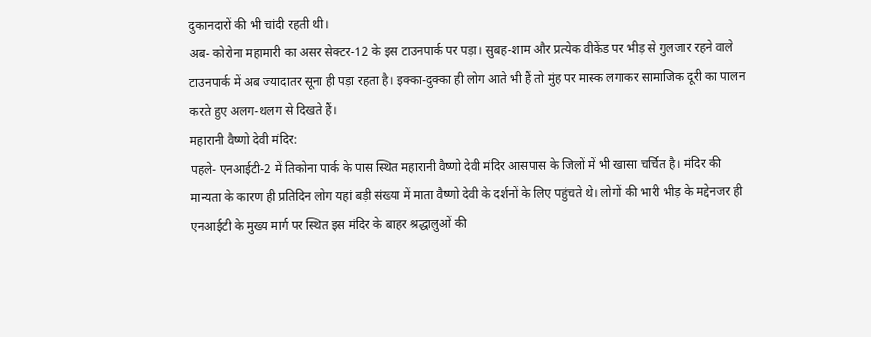दुकानदारों की भी चांदी रहती थी।
अब- कोरोना महामारी का असर सेक्टर-12 के इस टाउनपार्क पर पड़ा। सुबह-शाम और प्रत्येक वीकेंड पर भीड़ से गुलजार रहने वाले टाउनपार्क में अब ज्यादातर सूना ही पड़ा रहता है। इक्का-दुक्का ही लोग आते भी हैं तो मुंह पर मास्क लगाकर सामाजिक दूरी का पालन करते हुए अलग-थलग से दिखते हैं।
महारानी वैष्णो देवी मंदिर:
पहले- एनआईटी-2 में तिकोना पार्क के पास स्थित महारानी वैष्णो देवी मंदिर आसपास के जिलों में भी खासा चर्चित है। मंदिर की मान्यता के कारण ही प्रतिदिन लोग यहां बड़ी संख्या में माता वैष्णो देवी के दर्शनों के लिए पहुंचते थे। लोगों की भारी भीड़ के मद्देनजर ही एनआईटी के मुख्य मार्ग पर स्थित इस मंदिर के बाहर श्रद्धालुओं की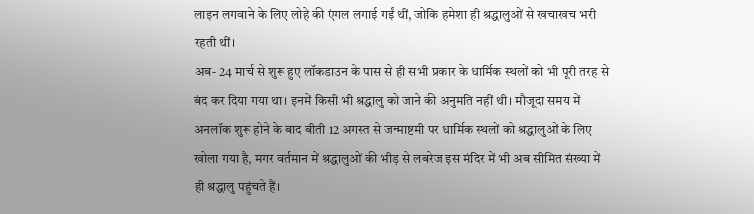लाइन लगवाने के लिए लोहे की एंगल लगाई गईं थीं, जोकि हमेशा ही श्रद्धालुओं से खचाखच भरी रहती थीं।
अब- 24 मार्च से शुरू हुए लॉकडाउन के पास से ही सभी प्रकार के धार्मिक स्थलों को भी पूरी तरह से बंद कर दिया गया था। इनमें किसी भी श्रद्धालु को जाने की अनुमति नहीं थी। मौजूदा समय में अनलॉक शुरू होने के बाद बीती 12 अगस्त से जन्माष्टमी पर धार्मिक स्थलों को श्रद्धालुओं के लिए खोला गया है, मगर वर्तमान में श्रद्धालुओं की भीड़ से लबरेज इस मंदिर में भी अब सीमित संख्या में ही श्रद्धालु पहुंचते हैं।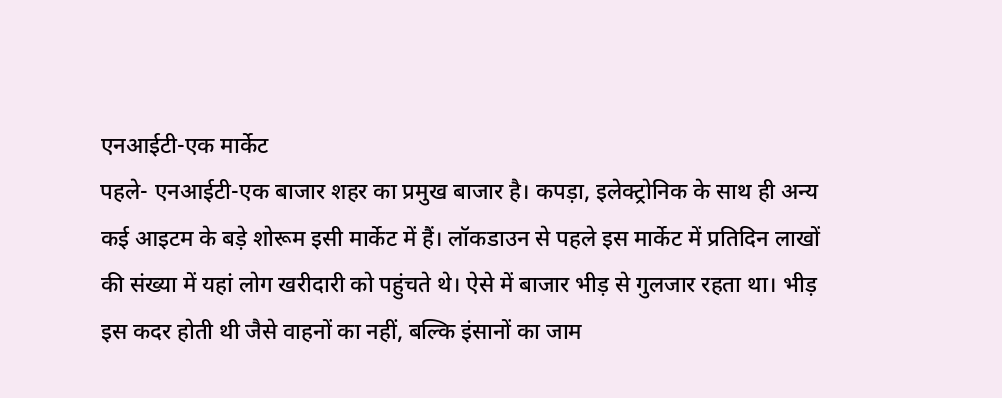एनआईटी-एक मार्केट
पहले- एनआईटी-एक बाजार शहर का प्रमुख बाजार है। कपड़ा, इलेक्ट्रोनिक के साथ ही अन्य कई आइटम के बड़े शोरूम इसी मार्केट में हैं। लॉकडाउन से पहले इस मार्केट में प्रतिदिन लाखों की संख्या में यहां लोग खरीदारी को पहुंचते थे। ऐसे में बाजार भीड़ से गुलजार रहता था। भीड़ इस कदर होती थी जैसे वाहनों का नहीं, बल्कि इंसानों का जाम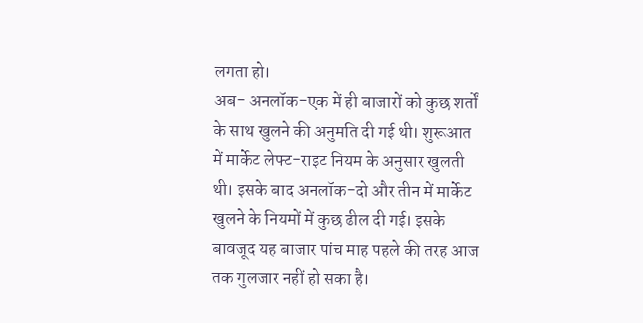लगता हो।
अब- अनलॉक-एक में ही बाजारों को कुछ शर्तों के साथ खुलने की अनुमति दी गई थी। शुरूआत में मार्केट लेफ्ट-राइट नियम के अनुसार खुलती थी। इसके बाद अनलॉक-दो और तीन में मार्केट खुलने के नियमों में कुछ ढील दी गई। इसके बावजूद यह बाजार पांच माह पहले की तरह आज तक गुलजार नहीं हो सका है।